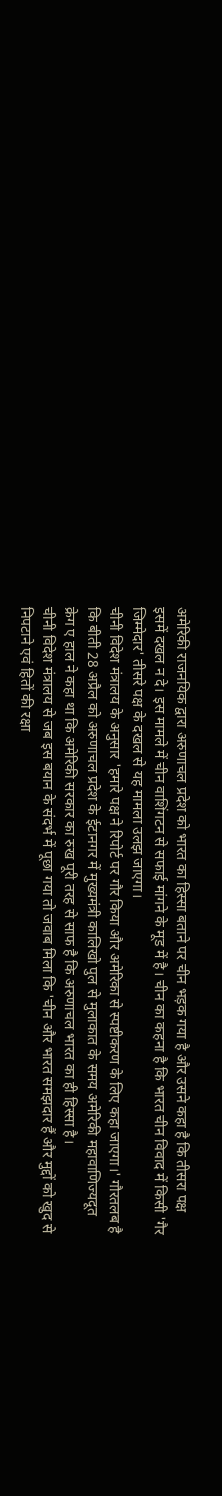अमेरिकी राजनयिक द्वारा अरुणाचल प्रदेश को भारत का हिस्सा बताने पर चीन भड़क गया है और उसने कहा है कि तीसरा पक्ष इसमें दखल न दे। इस मामले में चीन वाशिंगटन से सफाई मांगने के मूड में है। चीन का कहना है कि भारत चीन विवाद में किसी 'गैर जिम्मेदार' तीसरे पक्ष के दखल से यह मामला उलझ जाएगा।
चीनी विदेश मंत्रालय के अनुसार 'हमारे पक्ष ने रिपोर्ट पर गौर किया और अमेरिका से स्पष्टीकरण के लिए कहा जाएगा।' गौरतलब है कि बीती 28 अप्रैल को अरुणाचल प्रदेश के ईटानगर में मुख्यमंत्री कालिखो पुल से मुलाकात के समय अमेरिकी महावाणिज्यदूत क्रेग ए हाल ने कहा था कि अमेरिकी सरकार का रुख पूरी तरह से साफ है कि अरुणाचल भारत का ही हिस्सा है।
चीनी विदेश मंत्रालय से जब इस बयान के संदर्भ में पूछा गया तो जवाब मिला कि 'चीन और भारत समझदार हैं और मुद्दों को खुद से निपटाने एवं हितों की रक्षा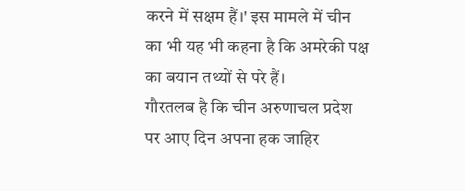करने में सक्षम हैं।' इस मामले में चीन का भी यह भी कहना है कि अमरेकी पक्ष का बयान तथ्यों से परे हैं।
गौरतलब है कि चीन अरुणाचल प्रदेश पर आए दिन अपना हक जाहिर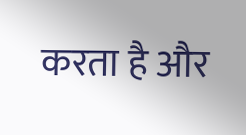करता है और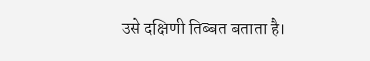उसे दक्षिणी तिब्बत बताता है।